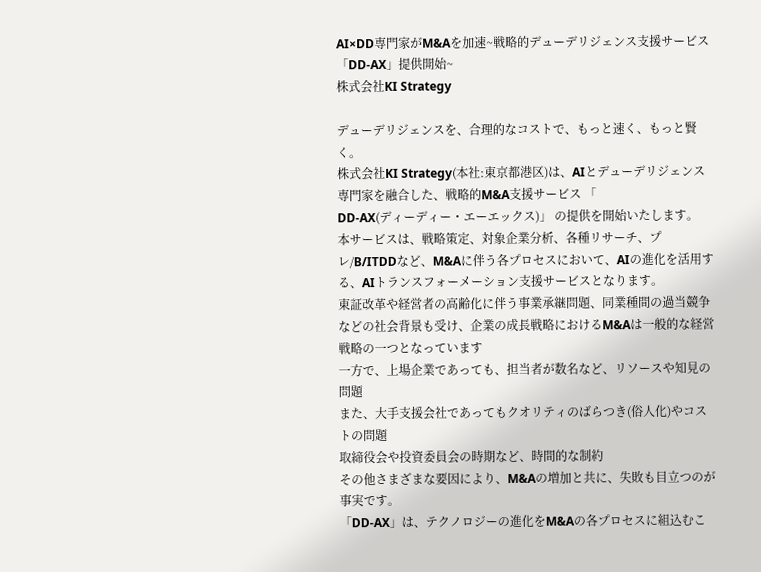AI×DD専門家がM&Aを加速~戦略的デューデリジェンス支援サービス「DD-AX」提供開始~
株式会社KI Strategy

デューデリジェンスを、合理的なコストで、もっと速く、もっと賢く。
株式会社KI Strategy(本社:東京都港区)は、AIとデューデリジェンス専門家を融合した、戦略的M&A支援サービス 「
DD-AX(ディーディー・エーエックス)」 の提供を開始いたします。
本サービスは、戦略策定、対象企業分析、各種リサーチ、プレ/B/ITDDなど、M&Aに伴う各プロセスにおいて、AIの進化を活用する、AIトランスフォーメーション支援サービスとなります。
東証改革や経営者の高齢化に伴う事業承継問題、同業種間の過当競争などの社会背景も受け、企業の成長戦略におけるM&Aは一般的な経営戦略の一つとなっています
一方で、上場企業であっても、担当者が数名など、リソースや知見の問題
また、大手支援会社であってもクオリティのばらつき(俗人化)やコストの問題
取締役会や投資委員会の時期など、時間的な制約
その他さまざまな要因により、M&Aの増加と共に、失敗も目立つのが事実です。
「DD-AX」は、テクノロジーの進化をM&Aの各プロセスに組込むこ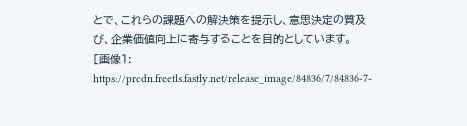とで、これらの課題への解決策を提示し、意思決定の質及び、企業価値向上に寄与することを目的としています。
[画像1:
https://prcdn.freetls.fastly.net/release_image/84836/7/84836-7-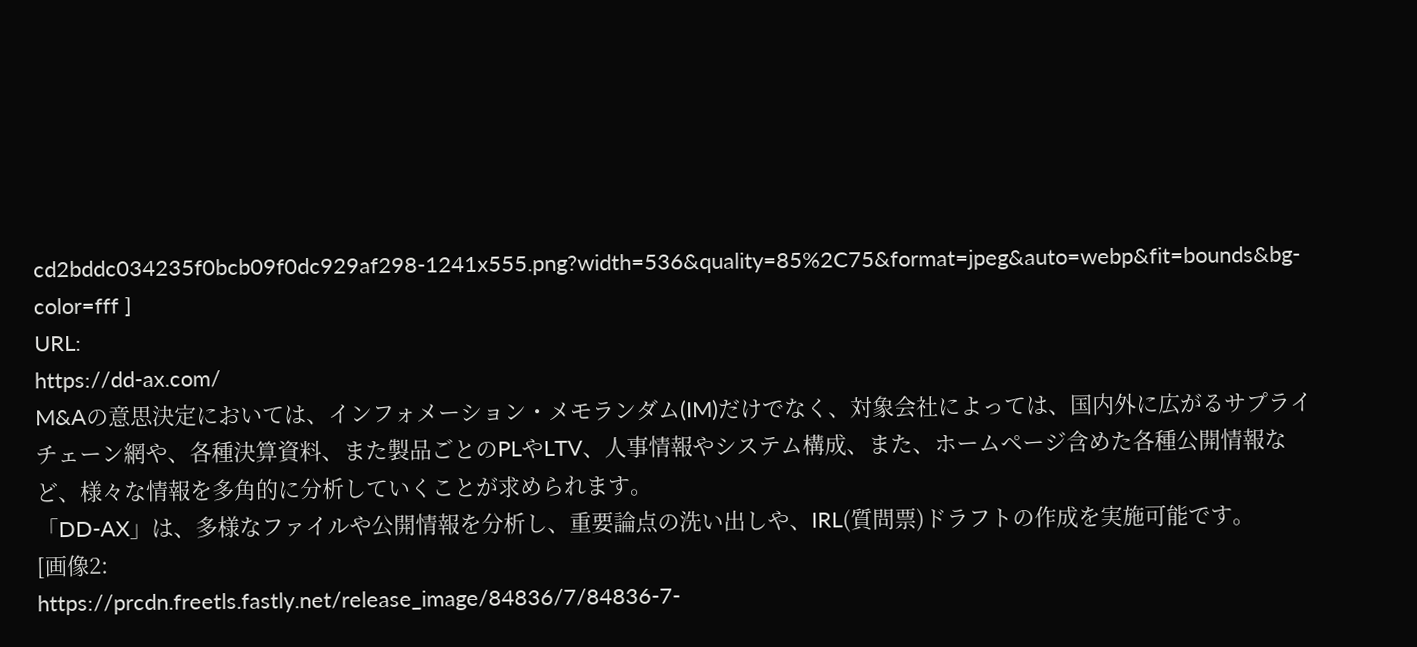cd2bddc034235f0bcb09f0dc929af298-1241x555.png?width=536&quality=85%2C75&format=jpeg&auto=webp&fit=bounds&bg-color=fff ]
URL:
https://dd-ax.com/
M&Aの意思決定においては、インフォメーション・メモランダム(IM)だけでなく、対象会社によっては、国内外に広がるサプライチェーン網や、各種決算資料、また製品ごとのPLやLTV、人事情報やシステム構成、また、ホームページ含めた各種公開情報など、様々な情報を多角的に分析していくことが求められます。
「DD-AX」は、多様なファイルや公開情報を分析し、重要論点の洗い出しや、IRL(質問票)ドラフトの作成を実施可能です。
[画像2:
https://prcdn.freetls.fastly.net/release_image/84836/7/84836-7-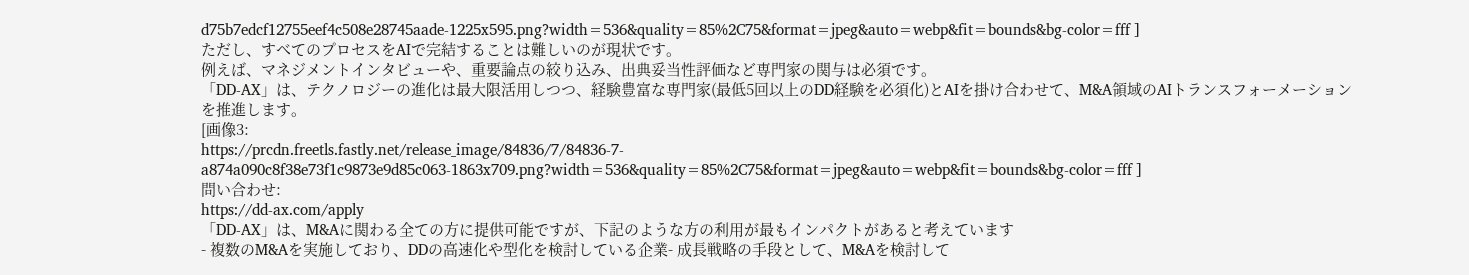d75b7edcf12755eef4c508e28745aade-1225x595.png?width=536&quality=85%2C75&format=jpeg&auto=webp&fit=bounds&bg-color=fff ]
ただし、すべてのプロセスをAIで完結することは難しいのが現状です。
例えば、マネジメントインタビューや、重要論点の絞り込み、出典妥当性評価など専門家の関与は必須です。
「DD-AX」は、テクノロジーの進化は最大限活用しつつ、経験豊富な専門家(最低5回以上のDD経験を必須化)とAIを掛け合わせて、M&A領域のAIトランスフォーメーションを推進します。
[画像3:
https://prcdn.freetls.fastly.net/release_image/84836/7/84836-7-a874a090c8f38e73f1c9873e9d85c063-1863x709.png?width=536&quality=85%2C75&format=jpeg&auto=webp&fit=bounds&bg-color=fff ]
問い合わせ:
https://dd-ax.com/apply
「DD-AX」は、M&Aに関わる全ての方に提供可能ですが、下記のような方の利用が最もインパクトがあると考えています
- 複数のM&Aを実施しており、DDの高速化や型化を検討している企業- 成長戦略の手段として、M&Aを検討して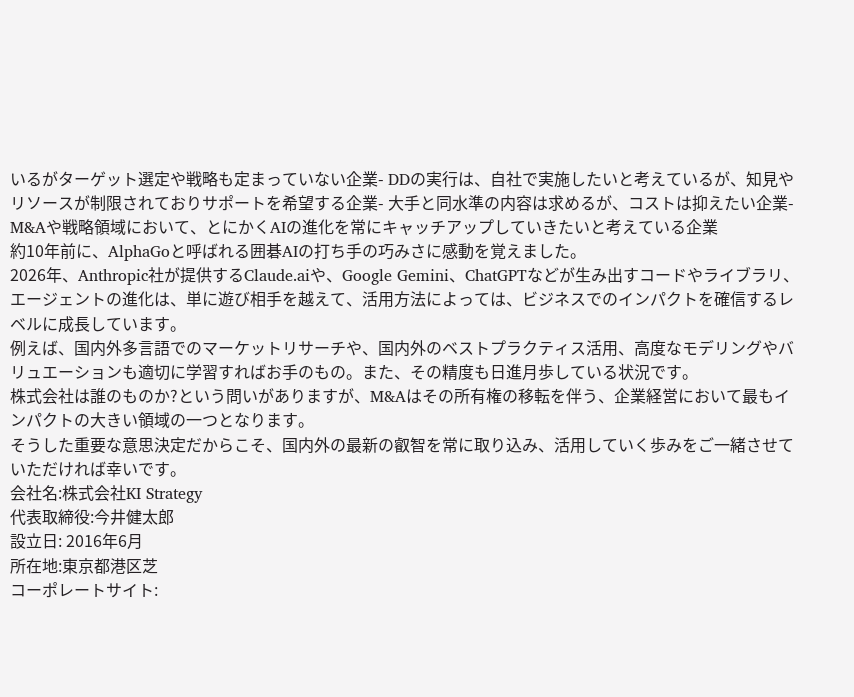いるがターゲット選定や戦略も定まっていない企業- DDの実行は、自社で実施したいと考えているが、知見やリソースが制限されておりサポートを希望する企業- 大手と同水準の内容は求めるが、コストは抑えたい企業- M&Aや戦略領域において、とにかくAIの進化を常にキャッチアップしていきたいと考えている企業
約10年前に、AlphaGoと呼ばれる囲碁AIの打ち手の巧みさに感動を覚えました。
2026年、Anthropic社が提供するClaude.aiや、Google Gemini、ChatGPTなどが生み出すコードやライブラリ、エージェントの進化は、単に遊び相手を越えて、活用方法によっては、ビジネスでのインパクトを確信するレベルに成長しています。
例えば、国内外多言語でのマーケットリサーチや、国内外のベストプラクティス活用、高度なモデリングやバリュエーションも適切に学習すればお手のもの。また、その精度も日進月歩している状況です。
株式会社は誰のものか?という問いがありますが、M&Aはその所有権の移転を伴う、企業経営において最もインパクトの大きい領域の一つとなります。
そうした重要な意思決定だからこそ、国内外の最新の叡智を常に取り込み、活用していく歩みをご一緒させていただければ幸いです。
会社名:株式会社KI Strategy
代表取締役:今井健太郎
設立日: 2016年6月
所在地:東京都港区芝
コーポレートサイト: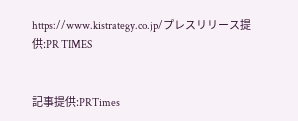https://www.kistrategy.co.jp/プレスリリース提供:PR TIMES


記事提供:PRTimes